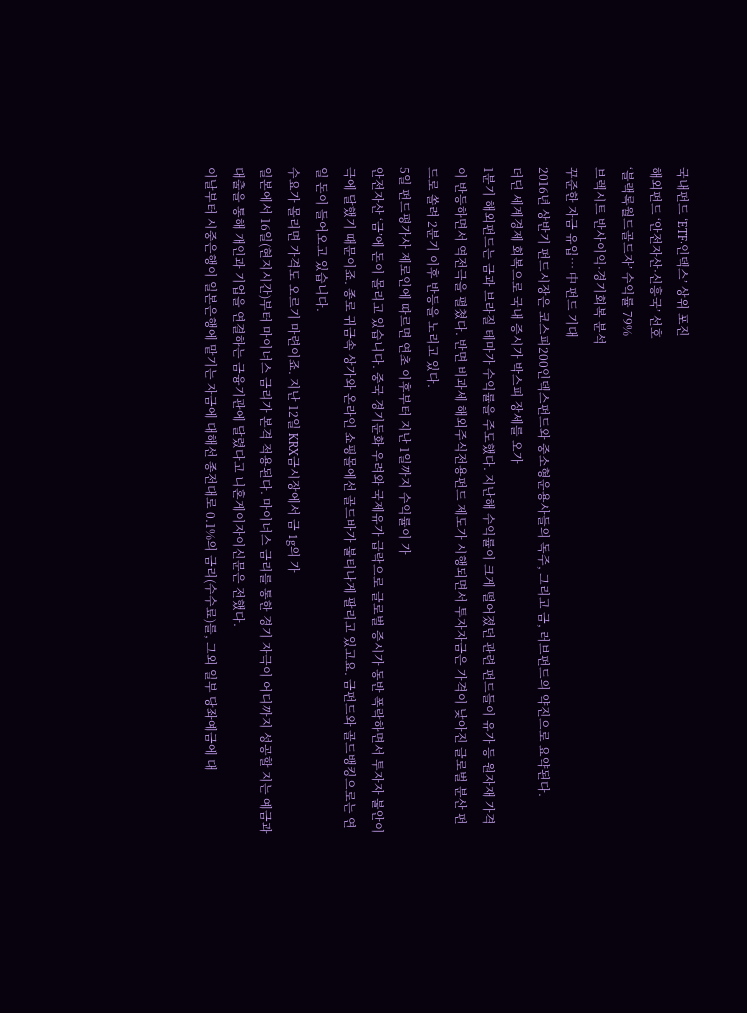국내펀드 ‘ETF·인덱스’ 상위 포진
해외펀드 ‘안전자산·신흥국’ 선호
‘블랙록월드골드자’ 수익률 79%
브렉시트 반사이익·경기회복 분석
꾸준한 자금 유입… 中 펀드 기대
2016년 상반기 펀드시장은 코스피200인덱스펀드와 중소형운용사들의 독주, 그리고 금, 러브펀드의 약진으로 요약된다.
더딘 세계경제 회복으로 국내 증시가 박스피 장세를 오가
1분기 해외펀드는 금과 브라질 테마가 수익률을 주도했다. 지난해 수익률이 크게 떨어졌던 관련 펀드들이 유가 등 원자재 가격이 반등하면서 역전극을 펼쳤다. 반면 비과세 해외주식전용펀드 제도가 시행되면서 투자자금은 가격이 낮아진 글로벌 분산 펀드로 쏠려 2분기 이후 반등을 노리고 있다.
5일 펀드평가사 제로인에 따르면 연초 이후부터 지난 1일까지 수익률이 가
안전자산 ‘금’에 돈이 몰리고 있습니다. 중국 경기둔화 우려와 국제유가 급락으로 글로벌 증시가 동반 폭락하면서 투자자 불안이 극에 달했기 때문이죠. 종로 귀금속 상가와 온라인 쇼핑몰에선 골드바가 불티나게 팔리고 있고요. 금펀드와 골드뱅킹으로는 연일 돈이 들어오고 있습니다.
수요가 몰리면 가격도 오르기 마련이죠. 지난 12일 KRX금시장에서 금 1g의 가
일본에서 16일(현지시간)부터 마이너스 금리가 본격 적용된다. 마이너스 금리를 통한 경기 자극이 어디까지 성공할 지는 예금과 대출을 통해 개인과 기업을 연결하는 금융기관에 달렸다고 니혼게이자이신문은 전했다.
이날부터 시중은행이 일본은행에 맡기는 자금에 대해선 종전대로 0.1%의 금리(수수료)를, 그외 일부 당좌예금에 대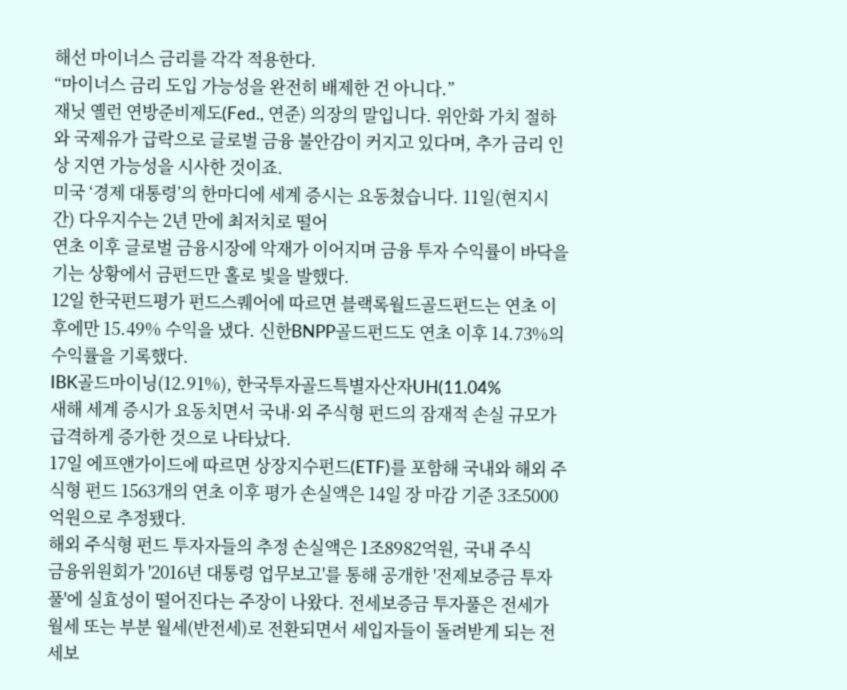해선 마이너스 금리를 각각 적용한다.
“마이너스 금리 도입 가능성을 완전히 배제한 건 아니다.”
재닛 옐런 연방준비제도(Fed., 연준) 의장의 말입니다. 위안화 가치 절하와 국제유가 급락으로 글로벌 금융 불안감이 커지고 있다며, 추가 금리 인상 지연 가능성을 시사한 것이죠.
미국 ‘경제 대통령’의 한마디에 세계 증시는 요동쳤습니다. 11일(현지시간) 다우지수는 2년 만에 최저치로 떨어
연초 이후 글로벌 금융시장에 악재가 이어지며 금융 투자 수익률이 바닥을 기는 상황에서 금펀드만 홀로 빛을 발했다.
12일 한국펀드평가 펀드스퀘어에 따르면 블랙록월드골드펀드는 연초 이후에만 15.49% 수익을 냈다. 신한BNPP골드펀드도 연초 이후 14.73%의 수익률을 기록했다.
IBK골드마이닝(12.91%), 한국투자골드특별자산자UH(11.04%
새해 세계 증시가 요동치면서 국내·외 주식형 펀드의 잠재적 손실 규모가 급격하게 증가한 것으로 나타났다.
17일 에프앤가이드에 따르면 상장지수펀드(ETF)를 포함해 국내와 해외 주식형 펀드 1563개의 연초 이후 평가 손실액은 14일 장 마감 기준 3조5000억원으로 추정됐다.
해외 주식형 펀드 투자자들의 추정 손실액은 1조8982억원, 국내 주식
금융위원회가 '2016년 대통령 업무보고'를 통해 공개한 '전제보증금 투자풀'에 실효성이 떨어진다는 주장이 나왔다. 전세보증금 투자풀은 전세가 월세 또는 부분 월세(반전세)로 전환되면서 세입자들이 돌려받게 되는 전세보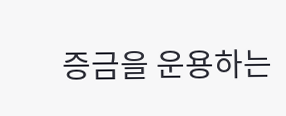증금을 운용하는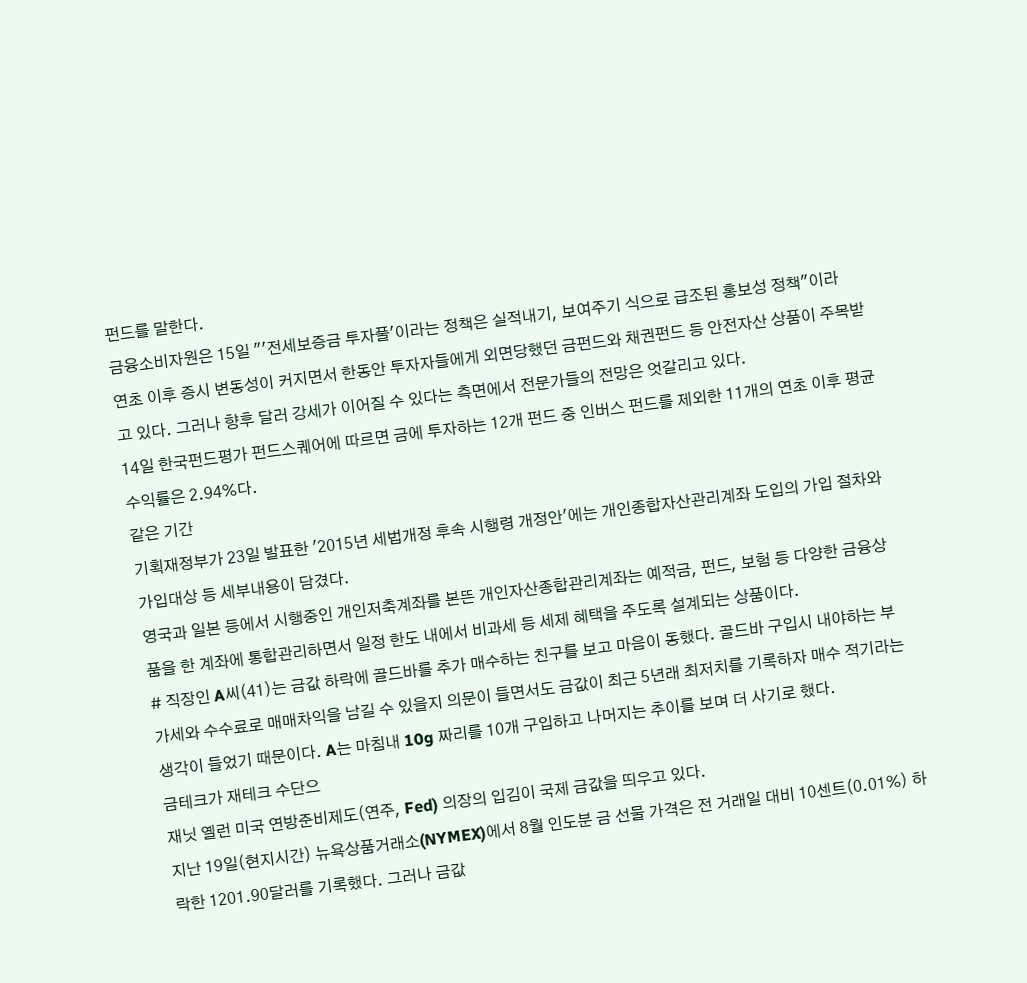펀드를 말한다.
금융소비자원은 15일 "'전세보증금 투자풀'이라는 정책은 실적내기, 보여주기 식으로 급조된 홍보성 정책"이라
연초 이후 증시 변동성이 커지면서 한동안 투자자들에게 외면당했던 금펀드와 채권펀드 등 안전자산 상품이 주목받고 있다. 그러나 향후 달러 강세가 이어질 수 있다는 측면에서 전문가들의 전망은 엇갈리고 있다.
14일 한국펀드평가 펀드스퀘어에 따르면 금에 투자하는 12개 펀드 중 인버스 펀드를 제외한 11개의 연초 이후 평균 수익률은 2.94%다.
같은 기간
기획재정부가 23일 발표한 '2015년 세법개정 후속 시행령 개정안'에는 개인종합자산관리계좌 도입의 가입 절차와 가입대상 등 세부내용이 담겼다.
영국과 일본 등에서 시행중인 개인저축계좌를 본뜬 개인자산종합관리계좌는 예적금, 펀드, 보험 등 다양한 금융상품을 한 계좌에 통합관리하면서 일정 한도 내에서 비과세 등 세제 혜택을 주도록 설계되는 상품이다.
# 직장인 A씨(41)는 금값 하락에 골드바를 추가 매수하는 친구를 보고 마음이 동했다. 골드바 구입시 내야하는 부가세와 수수료로 매매차익을 남길 수 있을지 의문이 들면서도 금값이 최근 5년래 최저치를 기록하자 매수 적기라는 생각이 들었기 때문이다. A는 마침내 10g 짜리를 10개 구입하고 나머지는 추이를 보며 더 사기로 했다.
금테크가 재테크 수단으
재닛 옐런 미국 연방준비제도(연주, Fed) 의장의 입김이 국제 금값을 띄우고 있다.
지난 19일(현지시간) 뉴욕상품거래소(NYMEX)에서 8월 인도분 금 선물 가격은 전 거래일 대비 10센트(0.01%) 하락한 1201.90달러를 기록했다. 그러나 금값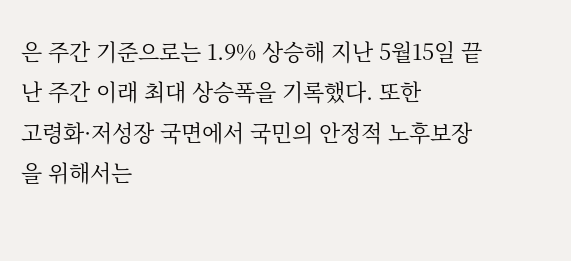은 주간 기준으로는 1.9% 상승해 지난 5월15일 끝난 주간 이래 최대 상승폭을 기록했다. 또한
고령화·저성장 국면에서 국민의 안정적 노후보장을 위해서는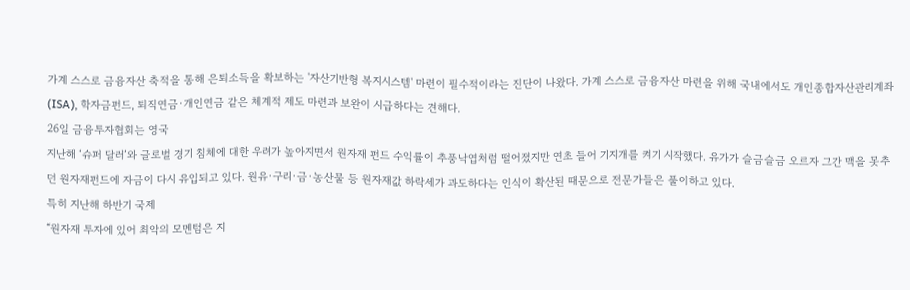가계 스스로 금융자산 축적을 통해 은퇴소득을 확보하는 '자산기반형 복지시스템' 마련이 필수적이라는 진단이 나왔다. 가계 스스로 금융자산 마련을 위해 국내에서도 개인종합자산관리계좌(ISA), 학자금펀드, 퇴직연금·개인연금 같은 체계적 제도 마련과 보완이 시급하다는 견해다.
26일 금융투자협회는 영국
지난해 ‘슈퍼 달러’와 글로벌 경기 침체에 대한 우려가 높아지면서 원자재 펀드 수익률이 추풍낙엽처럼 떨어졌지만 연초 들어 기지개를 켜기 시작했다. 유가가 슬금슬금 오르자 그간 맥을 못추던 원자재펀드에 자금이 다시 유입되고 있다. 원유·구리·금·농산물 등 원자재값 하락세가 과도하다는 인식이 확산된 때문으로 전문가들은 풀이하고 있다.
특히 지난해 하반기 국제
“원자재 투자에 있어 최악의 모멘텀은 지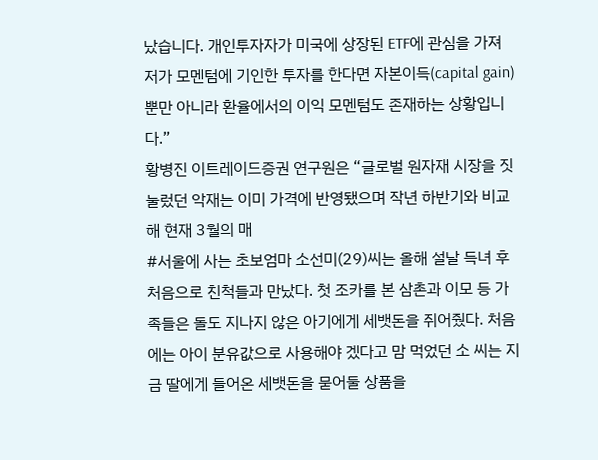났습니다. 개인투자자가 미국에 상장된 ETF에 관심을 가져 저가 모멘텀에 기인한 투자를 한다면 자본이득(capital gain)뿐만 아니라 환율에서의 이익 모멘텀도 존재하는 상황입니다.”
황병진 이트레이드증권 연구원은 “글로벌 원자재 시장을 짓눌렀던 악재는 이미 가격에 반영됐으며 작년 하반기와 비교해 현재 3월의 매
#서울에 사는 초보엄마 소선미(29)씨는 올해 설날 득녀 후 처음으로 친척들과 만났다. 첫 조카를 본 삼촌과 이모 등 가족들은 돌도 지나지 않은 아기에게 세뱃돈을 쥐어줬다. 처음에는 아이 분유값으로 사용해야 겠다고 맘 먹었던 소 씨는 지금 딸에게 들어온 세뱃돈을 묻어둘 상품을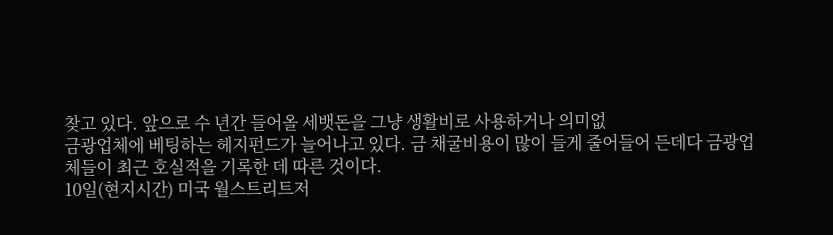찾고 있다. 앞으로 수 년간 들어올 세뱃돈을 그냥 생활비로 사용하거나 의미없
금광업체에 베팅하는 헤지펀드가 늘어나고 있다. 금 채굴비용이 많이 들게 줄어들어 든데다 금광업체들이 최근 호실적을 기록한 데 따른 것이다.
10일(현지시간) 미국 월스트리트저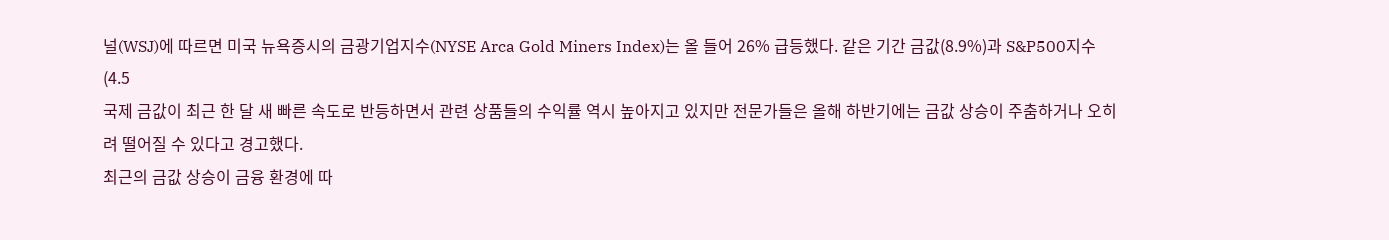널(WSJ)에 따르면 미국 뉴욕증시의 금광기업지수(NYSE Arca Gold Miners Index)는 올 들어 26% 급등했다. 같은 기간 금값(8.9%)과 S&P500지수(4.5
국제 금값이 최근 한 달 새 빠른 속도로 반등하면서 관련 상품들의 수익률 역시 높아지고 있지만 전문가들은 올해 하반기에는 금값 상승이 주춤하거나 오히려 떨어질 수 있다고 경고했다.
최근의 금값 상승이 금융 환경에 따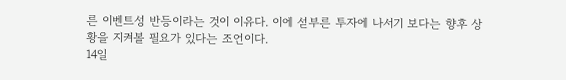른 이벤트성 반등이라는 것이 이유다. 이에 섣부른 투자에 나서기 보다는 향후 상황을 지켜볼 필요가 있다는 조언이다.
14일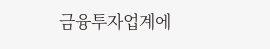금융투자업계에